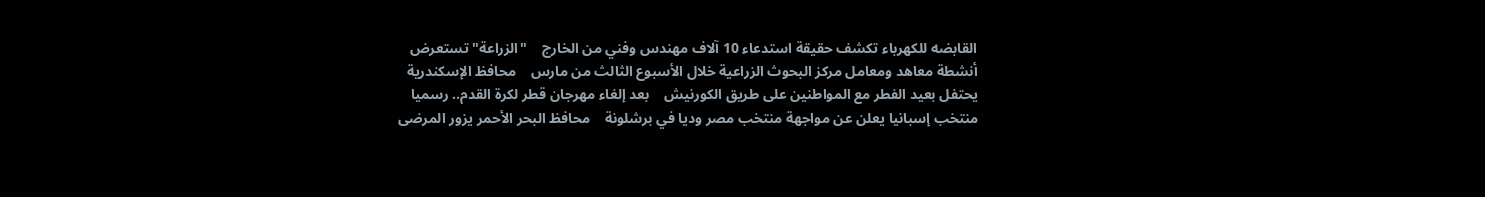القابضه للكهرباء تكشف حقيقة استدعاء 10 آلاف مهندس وفني من الخارج    "الزراعة" تستعرض أنشطة معاهد ومعامل مركز البحوث الزراعية خلال الأسبوع الثالث من مارس    محافظ الإسكندرية يحتفل بعيد الفطر مع المواطنين على طريق الكورنيش    بعد إلغاء مهرجان قطر لكرة القدم.. رسميا منتخب إسبانيا يعلن عن مواجهة منتخب مصر وديا في برشلونة    محافظ البحر الأحمر يزور المرضى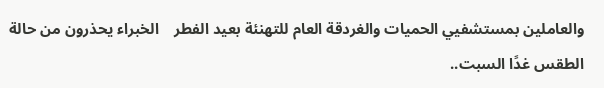والعاملين بمستشفيي الحميات والغردقة العام للتهنئة بعيد الفطر    الخبراء يحذرون من حالة الطقس غدًا السبت..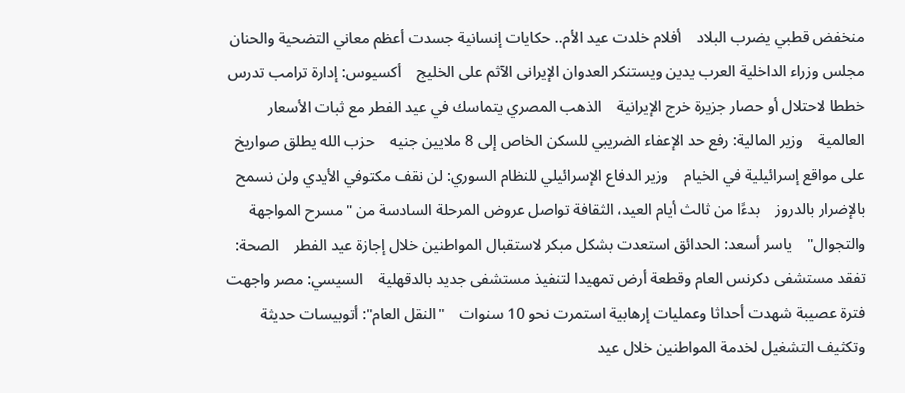منخفض قطبي يضرب البلاد    أفلام خلدت عيد الأم.. حكايات إنسانية جسدت أعظم معاني التضحية والحنان    مجلس وزراء الداخلية العرب يدين ويستنكر العدوان الإيرانى الآثم على الخليج    أكسيوس: إدارة ترامب تدرس خططا لاحتلال أو حصار جزيرة خرج الإيرانية    الذهب المصري يتماسك في عيد الفطر مع ثبات الأسعار العالمية    وزير المالية: رفع حد الإعفاء الضريبي للسكن الخاص إلى 8 ملايين جنيه    حزب الله يطلق صواريخ على مواقع إسرائيلية في الخيام    وزير الدفاع الإسرائيلي للنظام السوري: لن نقف مكتوفي الأيدي ولن نسمح بالإضرار بالدروز    بدءًا من ثالث أيام العيد، الثقافة تواصل عروض المرحلة السادسة من "مسرح المواجهة والتجوال"    ياسر أسعد: الحدائق استعدت بشكل مبكر لاستقبال المواطنين خلال إجازة عيد الفطر    الصحة: تفقد مستشفى دكرنس العام وقطعة أرض تمهيدا لتنفيذ مستشفى جديد بالدقهلية    السيسي: مصر واجهت فترة عصيبة شهدت أحداثا وعمليات إرهابية استمرت نحو 10 سنوات    "النقل العام": أتوبيسات حديثة وتكثيف التشغيل لخدمة المواطنين خلال عيد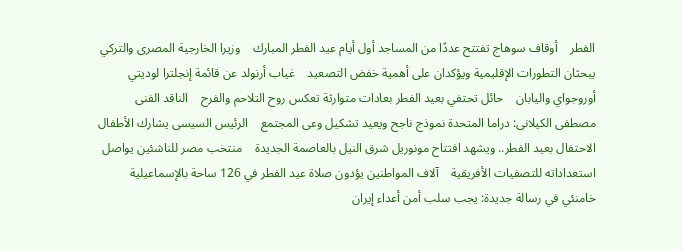الفطر    أوقاف سوهاج تفتتح عددًا من المساجد أول أيام عيد الفطر المبارك    وزيرا الخارجية المصرى والتركي يبحثان التطورات الإقليمية ويؤكدان على أهمية خفض التصعيد    غياب أرنولد عن قائمة إنجلترا لوديتي أوروجواي واليابان    حائل تحتفي بعيد الفطر بعادات متوارثة تعكس روح التلاحم والفرح    الناقد الفنى مصطفى الكيلانى: دراما المتحدة نموذج ناجح ويعيد تشكيل وعى المجتمع    الرئيس السيسى يشارك الأطفال الاحتفال بعيد الفطر.. ويشهد افتتاح مونوريل شرق النيل بالعاصمة الجديدة    منتخب مصر للناشئين يواصل استعداداته للتصفيات الأفريقية    آلاف المواطنين يؤدون صلاة عيد الفطر في 126 ساحة بالإسماعيلية    خامنئي في رسالة جديدة: يجب سلب أمن أعداء إيران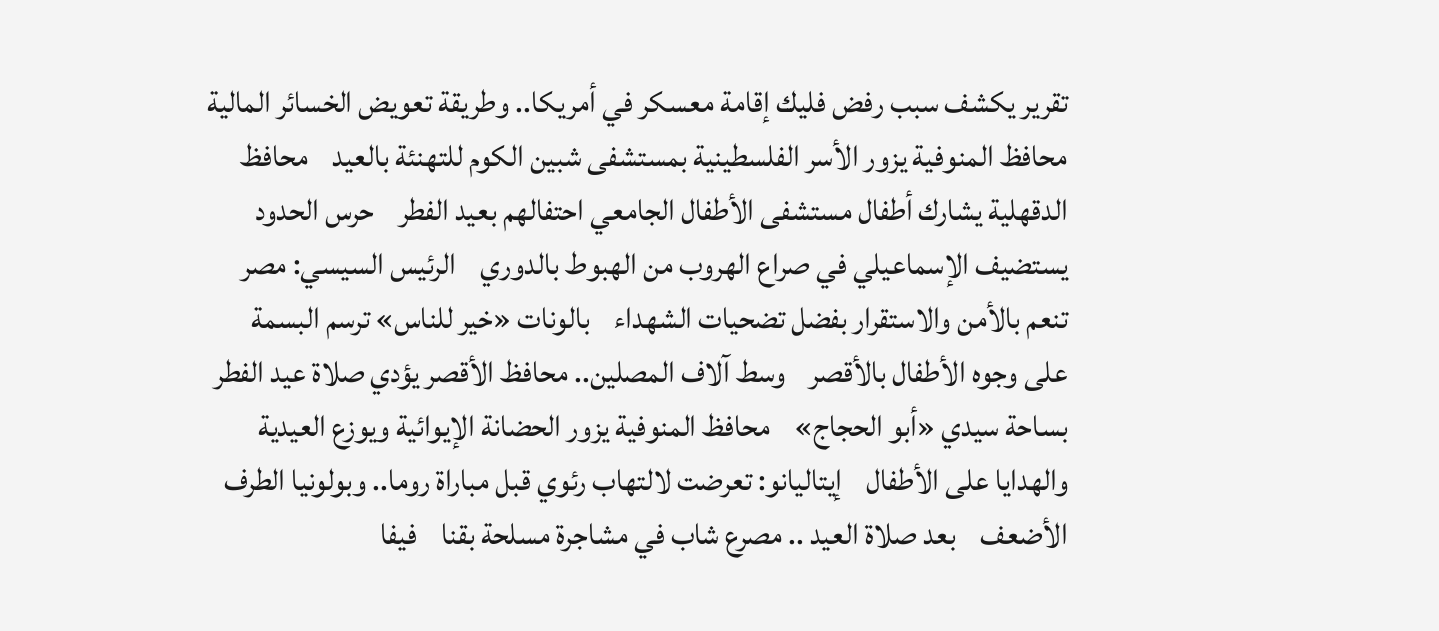تقرير يكشف سبب رفض فليك إقامة معسكر في أمريكا.. وطريقة تعويض الخسائر المالية    محافظ المنوفية يزور الأسر الفلسطينية بمستشفى شبين الكوم للتهنئة بالعيد    محافظ الدقهلية يشارك أطفال مستشفى الأطفال الجامعي احتفالهم بعيد الفطر    حرس الحدود يستضيف الإسماعيلي في صراع الهروب من الهبوط بالدوري    الرئيس السيسي: مصر تنعم بالأمن والاستقرار بفضل تضحيات الشهداء    بالونات «خير للناس» ترسم البسمة على وجوه الأطفال بالأقصر    وسط آلاف المصلين.. محافظ الأقصر يؤدي صلاة عيد الفطر بساحة سيدي «أبو الحجاج»    محافظ المنوفية يزور الحضانة الإيوائية ويوزع العيدية والهدايا على الأطفال    إيتاليانو: تعرضت لالتهاب رئوي قبل مباراة روما.. وبولونيا الطرف الأضعف    بعد صلاة العيد .. مصرع شاب في مشاجرة مسلحة بقنا    فيفا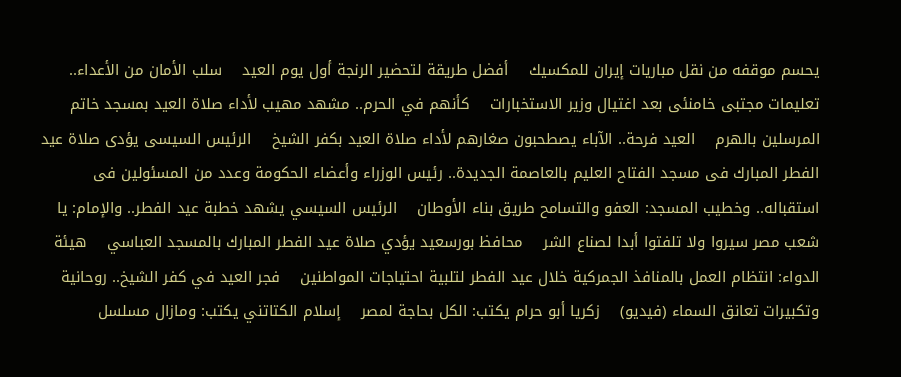يحسم موقفه من نقل مباريات إيران للمكسيك    أفضل طريقة لتحضير الرنجة أول يوم العيد    سلب الأمان من الأعداء.. تعليمات مجتبى خامنئى بعد اغتيال وزير الاستخبارات    كأنهم في الحرم.. مشهد مهيب لأداء صلاة العيد بمسجد خاتم المرسلين بالهرم    العيد فرحة.. الآباء يصطحبون صغارهم لأداء صلاة العيد بكفر الشيخ    الرئيس السيسى يؤدى صلاة عيد الفطر المبارك فى مسجد الفتاح العليم بالعاصمة الجديدة.. رئيس الوزراء وأعضاء الحكومة وعدد من المسئولين فى استقباله.. وخطيب المسجد: العفو والتسامح طريق بناء الأوطان    الرئيس السيسي يشهد خطبة عيد الفطر.. والإمام: يا شعب مصر سيروا ولا تلفتوا أبدا لصناع الشر    محافظ بورسعيد يؤدي صلاة عيد الفطر المبارك بالمسجد العباسي    هيئة الدواء: انتظام العمل بالمنافذ الجمركية خلال عيد الفطر لتلبية احتياجات المواطنين    فجر العيد في كفر الشيخ.. روحانية وتكبيرات تعانق السماء (فيديو)    زكريا أبو حرام يكتب: الكل بحاجة لمصر    إسلام الكتاتني يكتب: ومازال مسلسل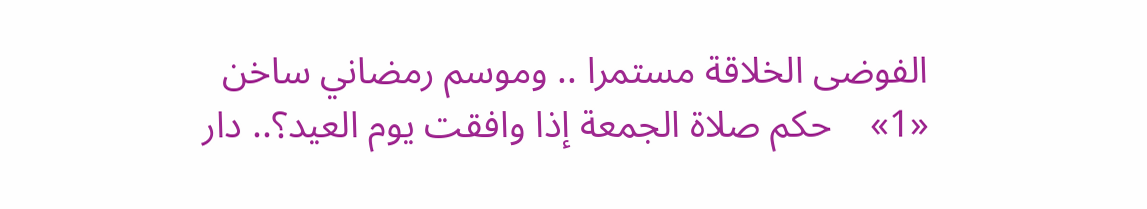الفوضى الخلاقة مستمرا .. وموسم رمضاني ساخن «1»    حكم صلاة الجمعة إذا وافقت يوم العيد؟.. دار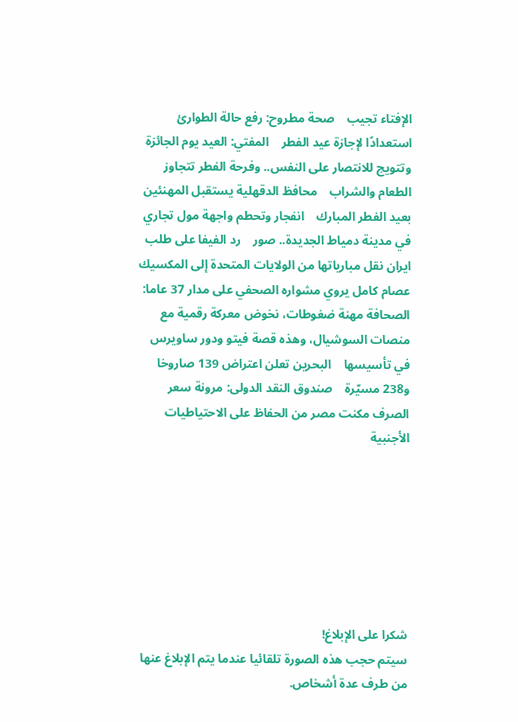الإفتاء تجيب    صحة مطروح: رفع حالة الطوارئ استعدادًا لإجازة عيد الفطر    المفتي: العيد يوم الجائزة وتتويج للانتصار على النفس.. وفرحة الفطر تتجاوز الطعام والشراب    محافظ الدقهلية يستقبل المهنئين بعيد الفطر المبارك    انفجار وتحطم واجهة مول تجاري في مدينة دمياط الجديدة.. صور    رد الفيفا على طلب ايران نقل مبارياتها من الولايات المتحدة إلى المكسيك    عصام كامل يروي مشواره الصحفي على مدار 37 عاما: الصحافة مهنة ضغوطات، نخوض معركة رقمية مع منصات السوشيال، وهذه قصة فيتو ودور ساويرس في تأسيسها    البحرين تعلن اعتراض 139 صاروخا و238 مسيّرة    صندوق النقد الدولى: مرونة سعر الصرف مكنت مصر من الحفاظ على الاحتياطيات الأجنبية







شكرا على الإبلاغ!
سيتم حجب هذه الصورة تلقائيا عندما يتم الإبلاغ عنها من طرف عدة أشخاص.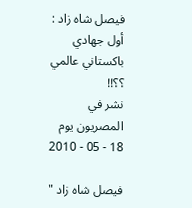فيصل شاه زاد : أول جهادي باكستاني عالمي ؟؟!!
نشر في المصريون يوم 18 - 05 - 2010

فيصل شاه زاد "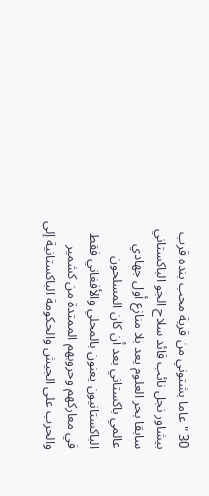30 " عاما بشتوني من قرية محب بنده قرب بيشاور نجل نائب قائد سلاح الجو الباكستاني سابقا بحر العلوم يعد بلا منازع أول جهادي عالمي باكستاني بعد أن كان المسلحون الباكستانيون يعنون بالمحلي والأفغاني فقط في معاركهم وحروبهم الممتدة من كشمير والحرب على الجيش والحكومة الباكستانية إلى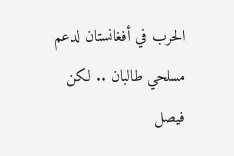الحرب في أفغانستان لدعم مسلحي طالبان .. لكن فيصل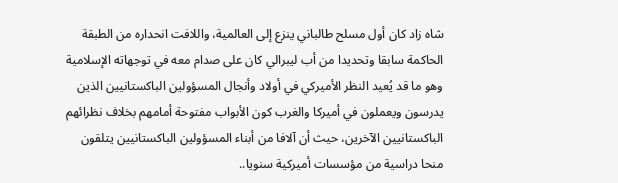شاه زاد كان أول مسلح طالباني ينزع إلى العالمية، واللافت انحداره من الطبقة الحاكمة سابقا وتحديدا من أب ليبرالي كان على صدام معه في توجهاته الإسلامية وهو ما قد يُعيد النظر الأميركي في أولاد وأنجال المسؤولين الباكستانيين الذين يدرسون ويعملون في أميركا والغرب كون الأبواب مفتوحة أمامهم بخلاف نظرائهم الباكستانيين الآخرين، حيث أن آلافا من أبناء المسؤولين الباكستانيين يتلقون منحا دراسية من مؤسسات أميركية سنويا..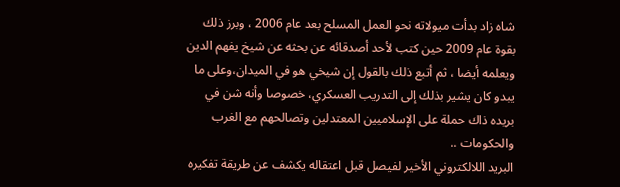شاه زاد بدأت ميولاته نحو العمل المسلح بعد عام 2006 ، وبرز ذلك بقوة عام 2009 حين كتب لأحد أصدقائه عن بحثه عن شيخ يفهم الدين ويعلمه أيضا ، ثم أتبع ذلك بالقول إن شيخي هو في الميدان،وعلى ما يبدو كان يشير بذلك إلى التدريب العسكري، خصوصا وأنه شن في بريده ذاك حملة على الإسلاميين المعتدلين وتصالحهم مع الغرب والحكومات ..
البريد اللالكتروني الأخير لفيصل قبل اعتقاله يكشف عن طريقة تفكيره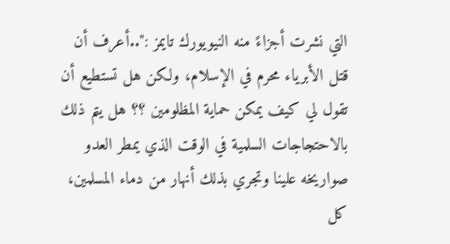التي نشرت أجزاءً منه النيويورك تايمز :"..أعرف أن قتل الأبرياء محرم في الإسلام، ولكن هل تستطيع أن تقول لي كيف يمكن حماية المظلومين ؟؟ هل يتم ذلك بالاحتجاجات السلمية في الوقت الذي يمطر العدو صواريخه علينا وتجري بذلك أنهار من دماء المسلمين، كل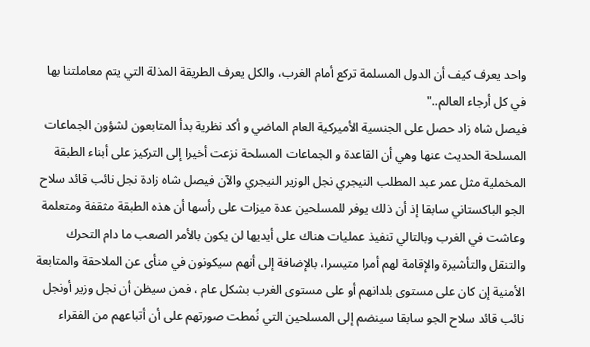واحد يعرف كيف أن الدول المسلمة تركع أمام الغرب، والكل يعرف الطريقة المذلة التي يتم معاملتنا بها في كل أرجاء العالم.."
فيصل شاه زاد حصل على الجنسية الأميركية العام الماضي و أكد نظرية بدأ المتابعون لشؤون الجماعات المسلحة الحديث عنها وهي أن القاعدة و الجماعات المسلحة نزعت أخيرا إلى التركيز على أبناء الطبقة المخملية مثل عمر عبد المطلب النيجري نجل الوزير النيجري والآن فيصل شاه زادة نجل نائب قائد سلاح الجو الباكستاني سابقا إذ أن ذلك يوفر للمسلحين عدة ميزات على رأسها أن هذه الطبقة مثقفة ومتعلمة وعاشت في الغرب وبالتالي تنفيذ عمليات هناك على أيديها لن يكون بالأمر الصعب ما دام التحرك والتنقل والتأشيرة والإقامة لهم أمرا متيسرا، بالإضافة إلى أنهم سيكونون في منأى عن الملاحقة والمتابعة الأمنية إن كان على مستوى بلدانهم أو على مستوى الغرب بشكل عام ، فمن سيظن أن نجل وزير أونجل نائب قائد سلاح الجو سابقا سينضم إلى المسلحين التي نُمطت صورتهم على أن أتباعهم من الفقراء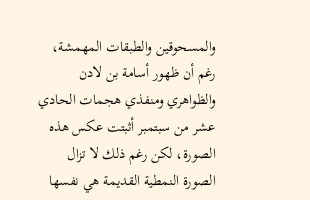والمسحوقين والطبقات المهمشة، رغم أن ظهور أسامة بن لادن والظواهري ومنفذي هجمات الحادي عشر من سبتمبر أثبتت عكس هذه الصورة، لكن رغم ذلك لا تزال الصورة النمطية القديمة هي نفسها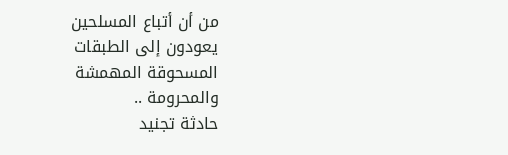من أن أتباع المسلحين يعودون إلى الطبقات المسحوقة المهمشة والمحرومة ..
حادثة تجنيد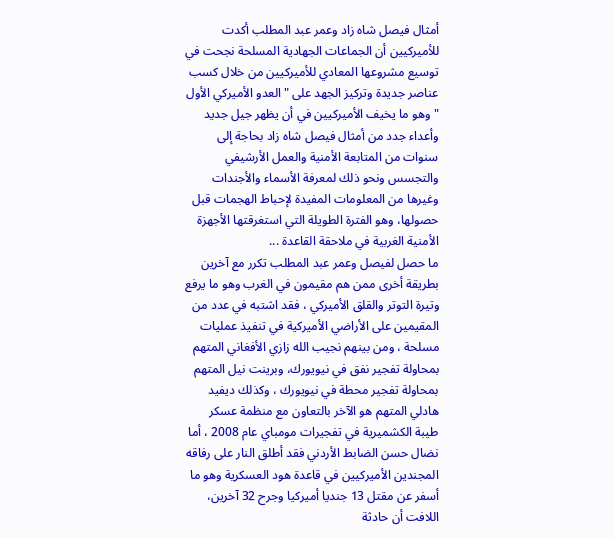أمثال فيصل شاه زاد وعمر عبد المطلب أكدت للأميركيين أن الجماعات الجهادية المسلحة نجحت في توسيع مشروعها المعادي للأميركيين من خلال كسب عناصر جديدة وتركيز الجهد على " العدو الأميركي الأول " وهو ما يخيف الأميركيين في أن يظهر جيل جديد وأعداء جدد من أمثال فيصل شاه زاد بحاجة إلى سنوات من المتابعة الأمنية والعمل الأرشيفي والتجسس ونحو ذلك لمعرفة الأسماء والأجندات وغيرها من المعلومات المفيدة لإحباط الهجمات قبل حصولها، وهو الفترة الطويلة التي استغرقتها الأجهزة الأمنية الغربية في ملاحقة القاعدة ...
ما حصل لفيصل وعمر عبد المطلب تكرر مع آخرين بطريقة أخرى ممن هم مقيمون في الغرب وهو ما يرفع وتيرة التوتر والقلق الأميركي ، فقد اشتبه في عدد من المقيمين على الأراضي الأميركية في تنفيذ عمليات مسلحة ، ومن بينهم نجيب الله زازي الأفغاني المتهم بمحاولة تفجير نفق في نيويورك، وبرينت نيل المتهم بمحاولة تفجير محطة في نيويورك ، وكذلك ديفيد هادلي المتهم هو الآخر بالتعاون مع منظمة عسكر طيبة الكشميرية في تفجيرات مومباي عام 2008 ، أما نضال حسن الضابط الأردني فقد أطلق النار على رفاقه المجندين الأميركيين في قاعدة هود العسكرية وهو ما أسفر عن مقتل 13 جنديا أميركيا وجرح 32 آخرين،
اللافت أن حادثة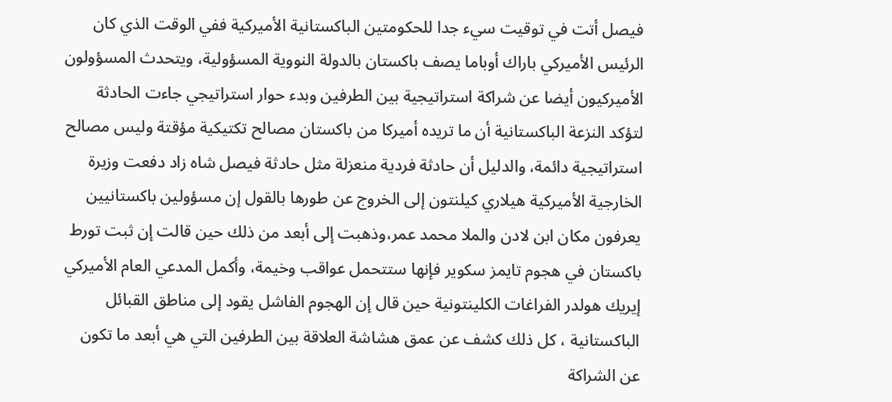فيصل أتت في توقيت سيء جدا للحكومتين الباكستانية الأميركية ففي الوقت الذي كان الرئيس الأميركي باراك أوباما يصف باكستان بالدولة النووية المسؤولية، ويتحدث المسؤولون الأميركيون أيضا عن شراكة استراتيجية بين الطرفين وبدء حوار استراتيجي جاءت الحادثة لتؤكد النزعة الباكستانية أن ما تريده أميركا من باكستان مصالح تكتيكية مؤقتة وليس مصالح استراتيجية دائمة، والدليل أن حادثة فردية منعزلة مثل حادثة فيصل شاه زاد دفعت وزيرة الخارجية الأميركية هيلاري كيلنتون إلى الخروج عن طورها بالقول إن مسؤولين باكستانيين يعرفون مكان ابن لادن والملا محمد عمر،وذهبت إلى أبعد من ذلك حين قالت إن ثبت تورط باكستان في هجوم تايمز سكوير فإنها ستتحمل عواقب وخيمة، وأكمل المدعي العام الأميركي إيريك هولدر الفراغات الكلينتونية حين قال إن الهجوم الفاشل يقود إلى مناطق القبائل الباكستانية ، كل ذلك كشف عن عمق هشاشة العلاقة بين الطرفين التي هي أبعد ما تكون عن الشراكة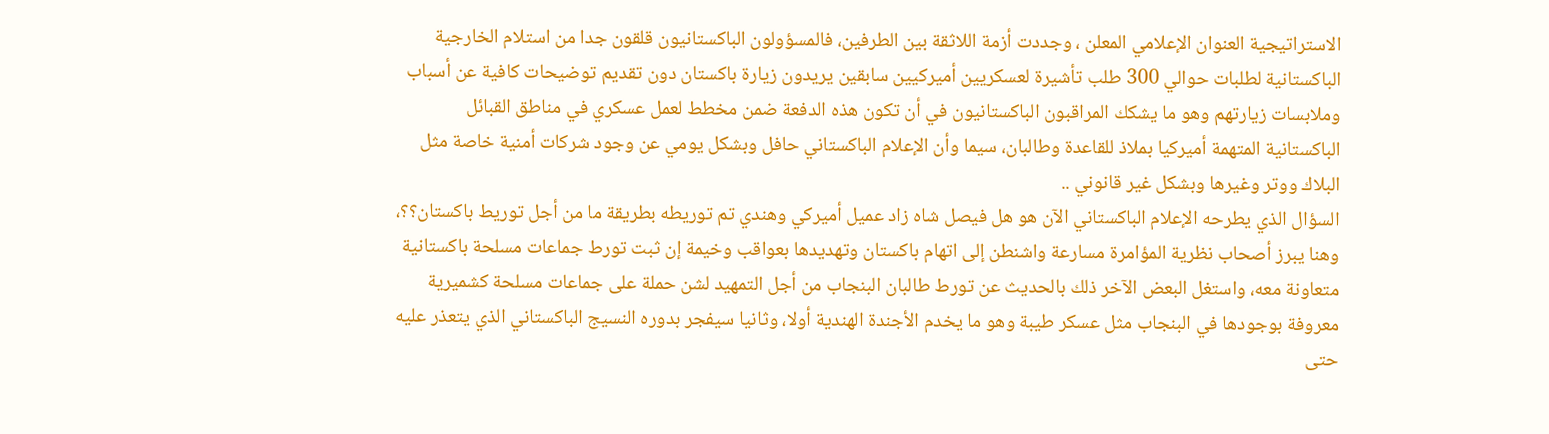الاستراتيجية العنوان الإعلامي المعلن ، وجددت أزمة اللاثقة بين الطرفين، فالمسؤولون الباكستانيون قلقون جدا من استلام الخارجية الباكستانية لطلبات حوالي 300 طلب تأشيرة لعسكريين أميركيين سابقين يريدون زيارة باكستان دون تقديم توضيحات كافية عن أسباب وملابسات زيارتهم وهو ما يشكك المراقبون الباكستانيون في أن تكون هذه الدفعة ضمن مخطط لعمل عسكري في مناطق القبائل الباكستانية المتهمة أميركيا بملاذ للقاعدة وطالبان، سيما وأن الإعلام الباكستاني حافل وبشكل يومي عن وجود شركات أمنية خاصة مثل البلاك ووتر وغيرها وبشكل غير قانوني ..
السؤال الذي يطرحه الإعلام الباكستاني الآن هو هل فيصل شاه زاد عميل أميركي وهندي تم توريطه بطريقة ما من أجل توريط باكستان؟؟، وهنا يبرز أصحاب نظرية المؤامرة مسارعة واشنطن إلى اتهام باكستان وتهديدها بعواقب وخيمة إن ثبت تورط جماعات مسلحة باكستانية متعاونة معه، واستغل البعض الآخر ذلك بالحديث عن تورط طالبان البنجاب من أجل التمهيد لشن حملة على جماعات مسلحة كشميرية معروفة بوجودها في البنجاب مثل عسكر طيبة وهو ما يخدم الأجندة الهندية أولا، وثانيا سيفجر بدوره النسيج الباكستاني الذي يتعذر عليه حتى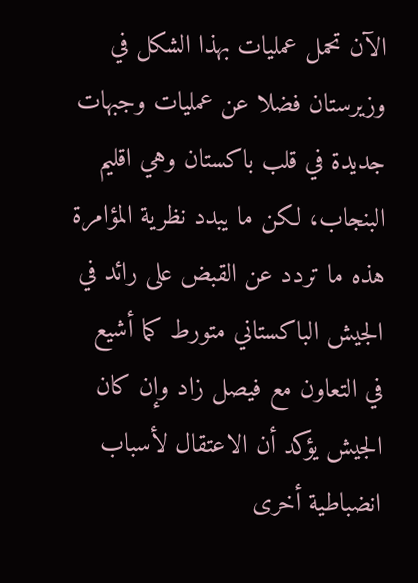الآن تحمل عمليات بهذا الشكل في وزيرستان فضلا عن عمليات وجبهات جديدة في قلب باكستان وهي اقليم البنجاب، لكن ما يبدد نظرية المؤامرة هذه ما تردد عن القبض على رائد في الجيش الباكستاني متورط كما أشيع في التعاون مع فيصل زاد وإن كان الجيش يؤكد أن الاعتقال لأسباب انضباطية أخرى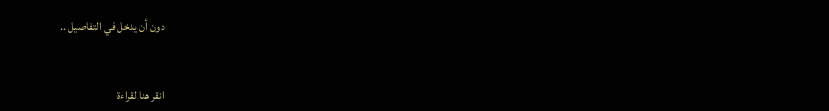دون أن يدخل في التفاصيل ..


انقر هنا لقراءة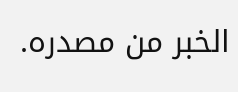الخبر من مصدره.